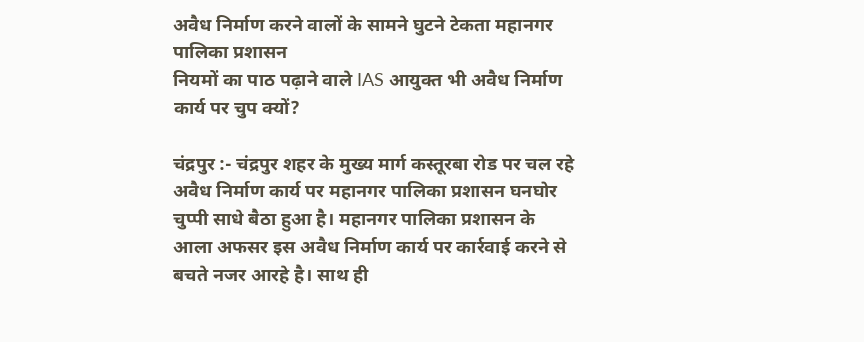अवैध निर्माण करने वालों के सामने घुटने टेकता महानगर पालिका प्रशासन
नियमों का पाठ पढ़ाने वाले IAS आयुक्त भी अवैध निर्माण कार्य पर चुप क्यों?

चंद्रपुर :- चंद्रपुर शहर के मुख्य मार्ग कस्तूरबा रोड पर चल रहे अवैध निर्माण कार्य पर महानगर पालिका प्रशासन घनघोर चुप्पी साधे बैठा हुआ है। महानगर पालिका प्रशासन के आला अफसर इस अवैध निर्माण कार्य पर कार्रवाई करने से बचते नजर आरहे है। साथ ही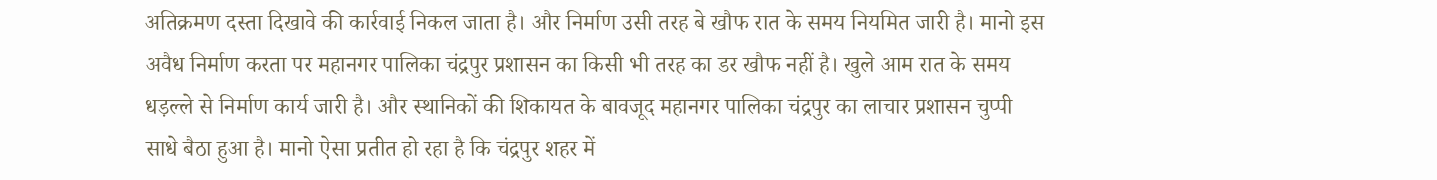अतिक्रमण दस्ता दिखावे की कार्रवाई निकल जाता है। और निर्माण उसी तरह बे खौफ रात के समय नियमित जारी है। मानो इस अवैध निर्माण करता पर महानगर पालिका चंद्रपुर प्रशासन का किसी भी तरह का डर खौफ नहीं है। खुले आम रात के समय धड़ल्ले से निर्माण कार्य जारी है। और स्थानिकों की शिकायत के बावजूद महानगर पालिका चंद्रपुर का लाचार प्रशासन चुप्पी साधे बैठा हुआ है। मानो ऐसा प्रतीत हो रहा है कि चंद्रपुर शहर में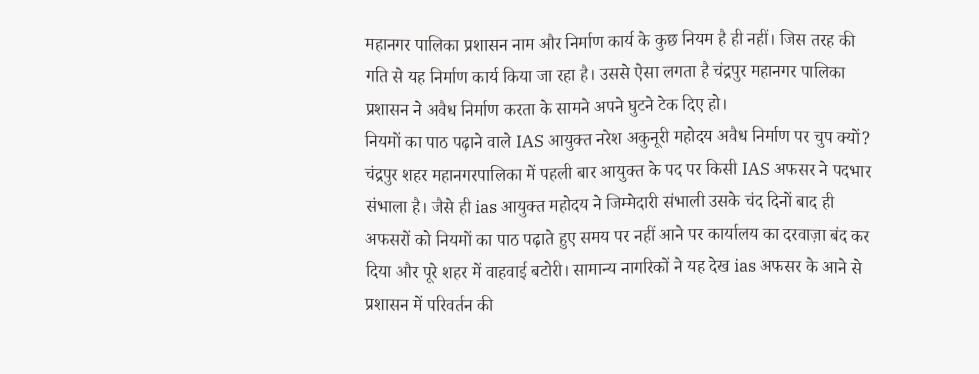महानगर पालिका प्रशासन नाम और निर्माण कार्य के कुछ नियम है ही नहीं। जिस तरह की गति से यह निर्माण कार्य किया जा रहा है। उससे ऐसा लगता है चंद्रपुर महानगर पालिका प्रशासन ने अवैध निर्माण करता के सामने अपने घुटने टेक दिए हो।
नियमों का पाठ पढ़ाने वाले IAS आयुक्त नरेश अकुनूरी महोदय अवैध निर्माण पर चुप क्यों?
चंद्रपुर शहर महानगरपालिका में पहली बार आयुक्त के पद पर किसी IAS अफसर ने पदभार संभाला है। जैसे ही ias आयुक्त महोदय ने जिम्मेदारी संभाली उसके चंद दिनों बाद ही अफसरों को नियमों का पाठ पढ़ाते हुए समय पर नहीं आने पर कार्यालय का दरवाज़ा बंद कर दिया और पूरे शहर में वाहवाई बटोरी। सामान्य नागरिकों ने यह देख ias अफसर के आने से प्रशासन में परिवर्तन की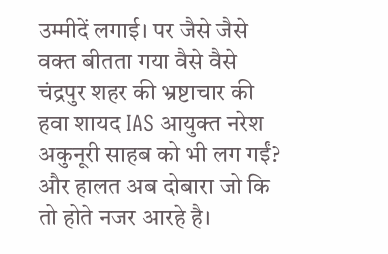उम्मीदें लगाई। पर जैसे जैसे वक्त बीतता गया वैसे वैसे चंद्रपुर शहर की भ्रष्टाचार की हवा शायद IAS आयुक्त नरेश अकुनूरी साहब को भी लग गईं? और हालत अब दोबारा जो कि तो होते नजर आरहे है।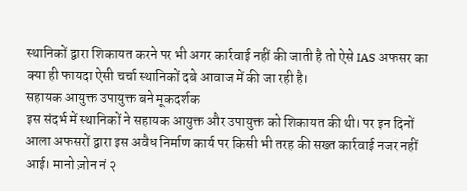स्थानिकों द्वारा शिकायत करने पर भी अगर कार्रवाई नहीं की जाती है तो ऐसे IAS अफसर का क्या ही फायदा ऐसी चर्चा स्थानिकों दबे आवाज में की जा रही है।
सहायक आयुक्त उपायुक्त बने मूकदर्शक
इस संदर्भ में स्थानिकों ने सहायक आयुक्त और उपायुक्त को शिकायत की थी। पर इन दिनों आला अफसरों द्वारा इस अवैध निर्माण कार्य पर किसी भी तरह की सख्त कार्रवाई नजर नहीं आई। मानो ज़ोन नं २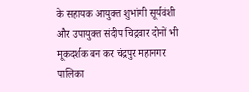के सहायक आयुक्त शुभांगी सूर्यवंशी और उपायुक्त संदीप चिद्रवार दोनों भी मूकदर्शक बन कर चंद्रपुर महानगर पालिका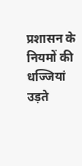प्रशासन के नियमों की धज्जियां उड़ते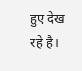हुए देख रहे है।